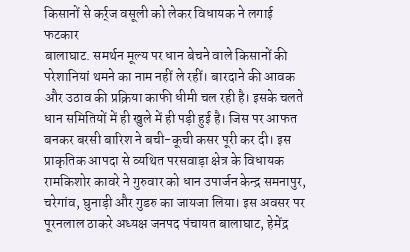किसानों से कर्र्ज वसूली को लेकर विधायक ने लगाई फटकार
बालाघाट. समर्थन मूल्य पर धान बेचने वाले किसानों की परेशानियां थमने का नाम नहीं ले रहीं। बारदाने की आवक और उठाव की प्रक्रिया काफी धीमी चल रही है। इसके चलते धान समितियों में ही खुले में ही पड़ी हुई है। जिस पर आफत बनकर बरसी बारिश ने बची-कूची कसर पूरी कर दी। इस प्राकृतिक आपदा से व्यथित परसवाड़ा क्षेत्र के विधायक रामकिशोर कावरे ने गुरुवार को धान उपार्जन केन्द्र समनापुर, चरेगांव, घुनाड़ी और गुडरु का जायजा लिया। इस अवसर पर पूरनलाल ठाकरे अध्यक्ष जनपद पंचायत बालाघाट, हेमेंद्र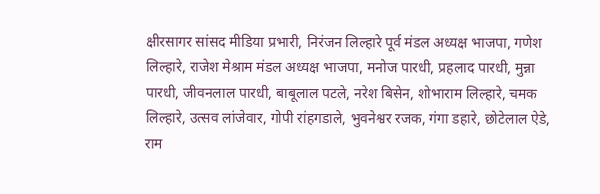क्षीरसागर सांसद मीडिया प्रभारी, निरंजन लिल्हारे पूर्व मंडल अध्यक्ष भाजपा, गणेश लिल्हारे, राजेश मेश्राम मंडल अध्यक्ष भाजपा, मनोज पारधी, प्रहलाद पारधी, मुन्ना पारधी, जीवनलाल पारधी, बाबूलाल पटले, नरेश बिसेन, शोभाराम लिल्हारे, चमक लिल्हारे, उत्सव लांजेवार, गोपी रांहगडाले, भुवनेश्वर रजक, गंगा डहारे, छोटेलाल ऐडे, राम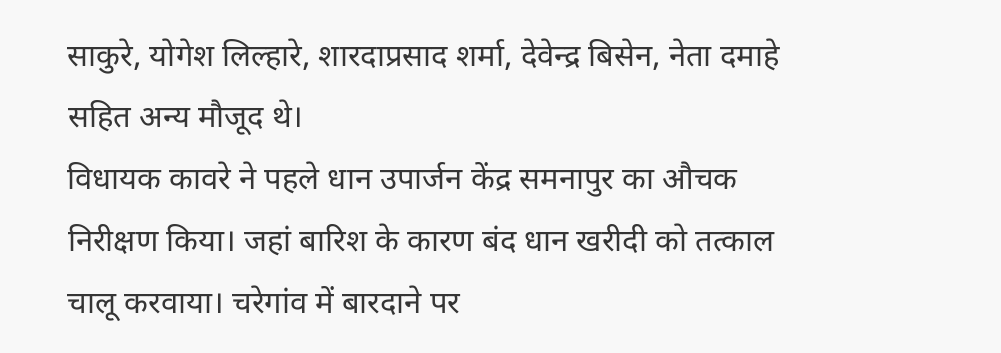साकुरे, योगेश लिल्हारे, शारदाप्रसाद शर्मा, देवेन्द्र बिसेन, नेता दमाहे सहित अन्य मौजूद थे।
विधायक कावरे ने पहले धान उपार्जन केंद्र समनापुर का औचक निरीक्षण किया। जहां बारिश के कारण बंद धान खरीदी को तत्काल चालू करवाया। चरेगांव में बारदाने पर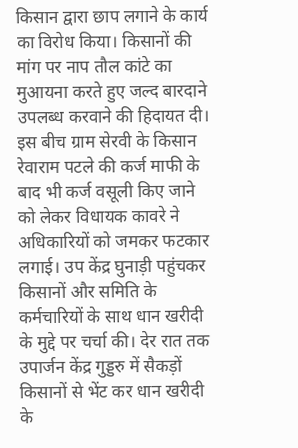किसान द्वारा छाप लगाने के कार्य का विरोध किया। किसानों की मांग पर नाप तौल कांटे का मुआयना करते हुए जल्द बारदाने उपलब्ध करवाने की हिदायत दी। इस बीच ग्राम सेरवी के किसान रेवाराम पटले की कर्ज माफी के बाद भी कर्ज वसूली किए जाने को लेकर विधायक कावरे ने अधिकारियों को जमकर फटकार लगाई। उप केंद्र घुनाड़ी पहुंचकर किसानों और समिति के कर्मचारियों के साथ धान खरीदी के मुद्दे पर चर्चा की। देर रात तक उपार्जन केंद्र गुड्डरु में सैकड़ों किसानों से भेंट कर धान खरीदी के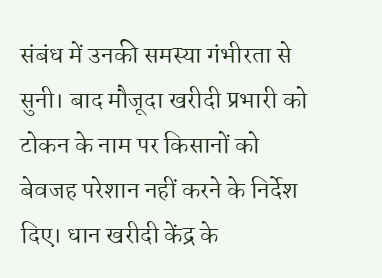संबंध में उनकी समस्या गंभीरता से सुनी। बाद मौजूदा खरीदी प्रभारी को टोकन के नाम पर किसानों को बेवजह परेशान नहीं करने के निर्देश दिए। धान खरीदी केंद्र के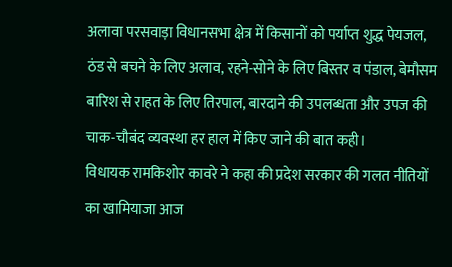अलावा परसवाड़ा विधानसभा क्षेत्र में किसानों को पर्याप्त शुद्ध पेयजल, ठंड से बचने के लिए अलाव, रहने-सोने के लिए बिस्तर व पंडाल, बेमौसम बारिश से राहत के लिए तिरपाल, बारदाने की उपलब्धता और उपज की चाक-चौबंद व्यवस्था हर हाल में किए जाने की बात कही।
विधायक रामकिशोर कावरे ने कहा की प्रदेश सरकार की गलत नीतियों का खामियाजा आज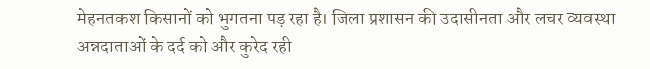मेहनतकश किसानों को भुगतना पड़ रहा है। जिला प्रशासन की उदासीनता और लचर व्यवस्था अन्नदाताओं के दर्द को और कुरेद रही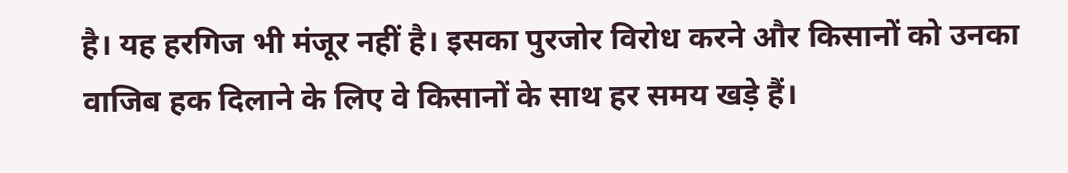है। यह हरगिज भी मंजूर नहीं है। इसका पुरजोर विरोध करने और किसानों को उनका वाजिब हक दिलाने के लिए वे किसानों के साथ हर समय खड़े हैं।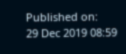Published on:
29 Dec 2019 08:59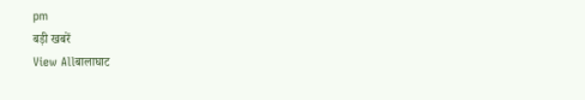pm
बड़ी खबरें
View Allबालाघाट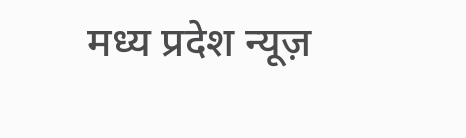मध्य प्रदेश न्यूज़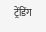ट्रेंडिंग